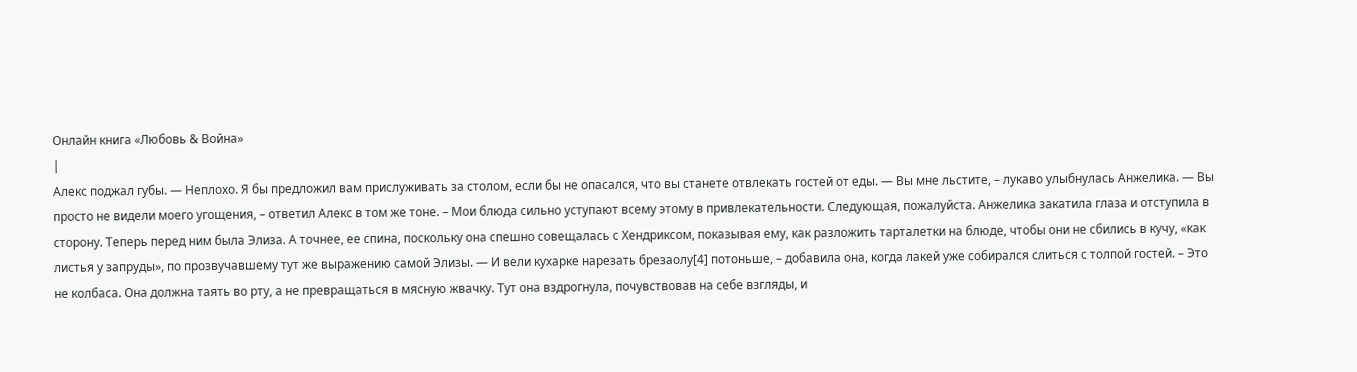Онлайн книга «Любовь & Война»
|
Алекс поджал губы. — Неплохо. Я бы предложил вам прислуживать за столом, если бы не опасался, что вы станете отвлекать гостей от еды. — Вы мне льстите, – лукаво улыбнулась Анжелика. — Вы просто не видели моего угощения, – ответил Алекс в том же тоне. – Мои блюда сильно уступают всему этому в привлекательности. Следующая, пожалуйста. Анжелика закатила глаза и отступила в сторону. Теперь перед ним была Элиза. А точнее, ее спина, поскольку она спешно совещалась с Хендриксом, показывая ему, как разложить тарталетки на блюде, чтобы они не сбились в кучу, «как листья у запруды», по прозвучавшему тут же выражению самой Элизы. — И вели кухарке нарезать брезаолу[4] потоньше, – добавила она, когда лакей уже собирался слиться с толпой гостей. – Это не колбаса. Она должна таять во рту, а не превращаться в мясную жвачку. Тут она вздрогнула, почувствовав на себе взгляды, и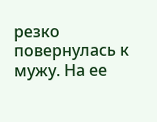резко повернулась к мужу. На ее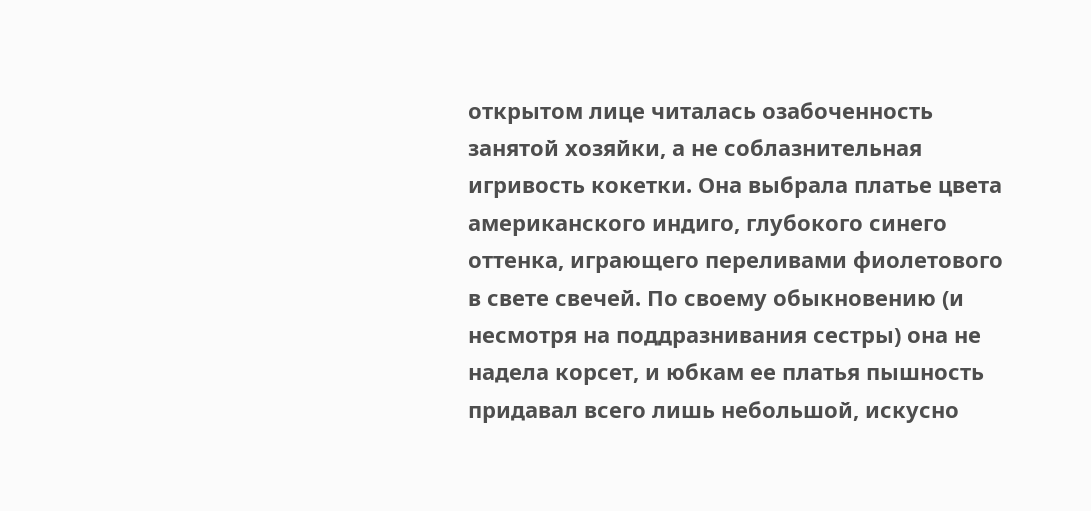открытом лице читалась озабоченность занятой хозяйки, а не соблазнительная игривость кокетки. Она выбрала платье цвета американского индиго, глубокого синего оттенка, играющего переливами фиолетового в свете свечей. По своему обыкновению (и несмотря на поддразнивания сестры) она не надела корсет, и юбкам ее платья пышность придавал всего лишь небольшой, искусно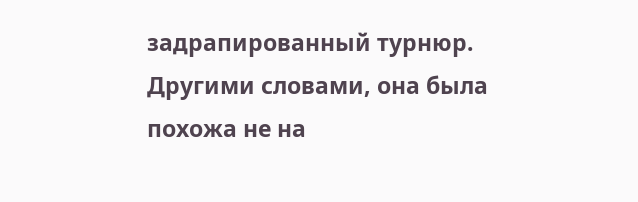задрапированный турнюр. Другими словами, она была похожа не на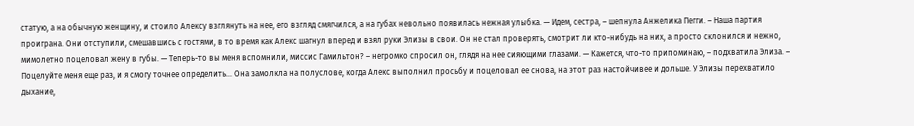статую, а на обычную женщину, и стоило Алексу взглянуть на нее, его взгляд смягчился, а на губах невольно появилась нежная улыбка. — Идем, сестра, – шепнула Анжелика Пегги. – Наша партия проиграна. Они отступили, смешавшись с гостями, в то время как Алекс шагнул вперед и взял руки Элизы в свои. Он не стал проверять, смотрит ли кто-нибудь на них, а просто склонился и нежно, мимолетно поцеловал жену в губы. — Теперь-то вы меня вспомнили, миссис Гамильтон? – негромко спросил он, глядя на нее сияющими глазами. — Кажется, что-то припоминаю, – подхватила Элиза. – Поцелуйте меня еще раз, и я смогу точнее определить… Она замолкла на полуслове, когда Алекс выполнил просьбу и поцеловал ее снова, на этот раз настойчивее и дольше. У Элизы перехватило дыхание,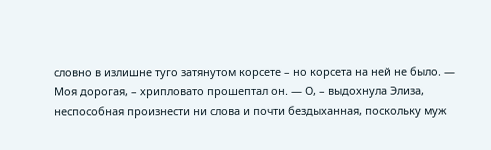словно в излишне туго затянутом корсете – но корсета на ней не было. — Моя дорогая, – хрипловато прошептал он. — О, – выдохнула Элиза, неспособная произнести ни слова и почти бездыханная, поскольку муж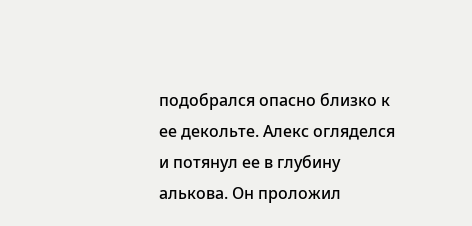подобрался опасно близко к ее декольте. Алекс огляделся и потянул ее в глубину алькова. Он проложил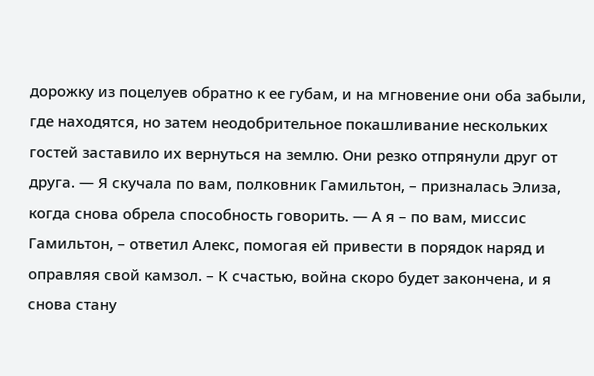дорожку из поцелуев обратно к ее губам, и на мгновение они оба забыли, где находятся, но затем неодобрительное покашливание нескольких гостей заставило их вернуться на землю. Они резко отпрянули друг от друга. — Я скучала по вам, полковник Гамильтон, – призналась Элиза, когда снова обрела способность говорить. — А я – по вам, миссис Гамильтон, – ответил Алекс, помогая ей привести в порядок наряд и оправляя свой камзол. – К счастью, война скоро будет закончена, и я снова стану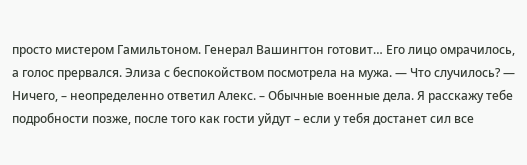просто мистером Гамильтоном. Генерал Вашингтон готовит… Его лицо омрачилось, а голос прервался. Элиза с беспокойством посмотрела на мужа. — Что случилось? — Ничего, – неопределенно ответил Алекс. – Обычные военные дела. Я расскажу тебе подробности позже, после того как гости уйдут – если у тебя достанет сил все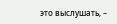это выслушать, –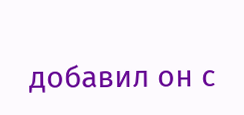добавил он с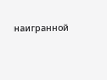наигранной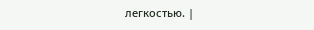легкостью. |